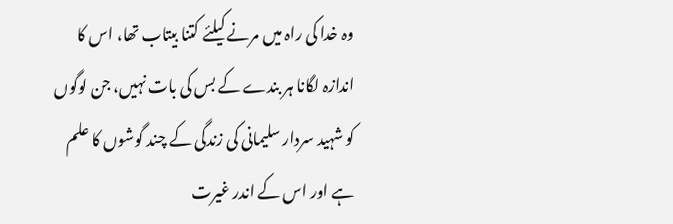وہ خدا کی راہ میں مرنے کیلئے کتنا بیتاب تھا، اس کا اندازہ لگانا ہر بندے کے بس کی بات نہیں، جن لوگوں کو شہید سردار سلیمانی کی زندگی کے چند گوشوں کا علم ہے اور اس کے اندر غیرت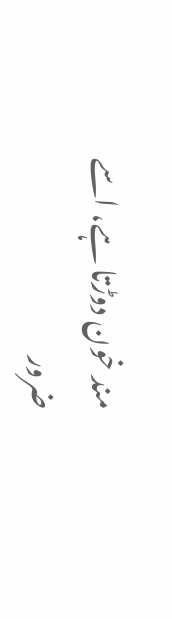مند خون دوڑتا ہے، اسے ضرور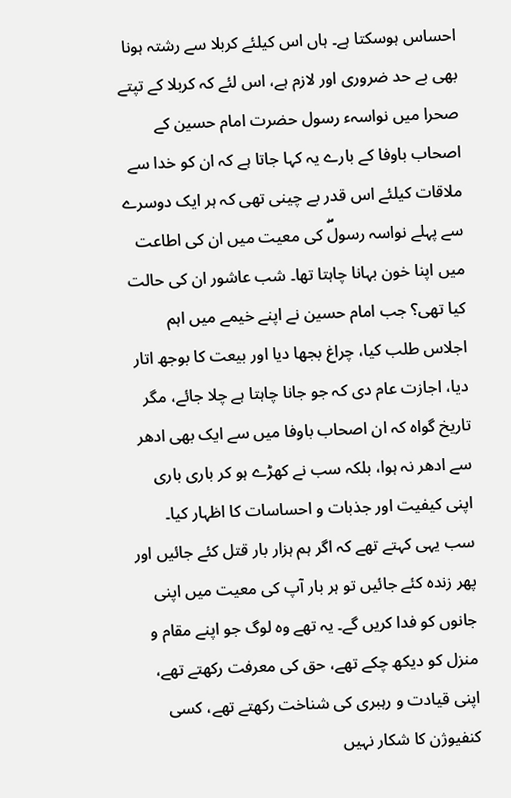احساس ہوسکتا ہے۔ ہاں اس کیلئے کربلا سے رشتہ ہونا بھی بے حد ضروری اور لازم ہے، اس لئے کہ کربلا کے تپتے صحرا میں نواسہء رسول حضرت امام حسین کے اصحاب باوفا کے بارے یہ کہا جاتا ہے کہ ان کو خدا سے ملاقات کیلئے اس قدر بے چینی تھی کہ ہر ایک دوسرے سے پہلے نواسہ رسولۖ کی معیت میں ان کی اطاعت میں اپنا خون بہانا چاہتا تھا۔ شب عاشور ان کی حالت کیا تھی؟ جب امام حسین نے اپنے خیمے میں اہم اجلاس طلب کیا، چراغ بجھا دیا اور بیعت کا بوجھ اتار دیا، اجازت عام دی کہ جو جانا چاہتا ہے چلا جائے، مگر تاریخ گواہ کہ ان اصحاب باوفا میں سے ایک بھی ادھر سے ادھر نہ ہوا، بلکہ سب نے کھڑے ہو کر باری باری اپنی کیفیت اور جذبات و احساسات کا اظہار کیا۔
سب یہی کہتے تھے کہ اگر ہم ہزار بار قتل کئے جائیں اور پھر زندہ کئے جائیں تو ہر بار آپ کی معیت میں اپنی جانوں کو فدا کریں گے۔ یہ تھے وہ لوگ جو اپنے مقام و منزل کو دیکھ چکے تھے، حق کی معرفت رکھتے تھے، اپنی قیادت و رہبری کی شناخت رکھتے تھے، کسی کنفیوژن کا شکار نہیں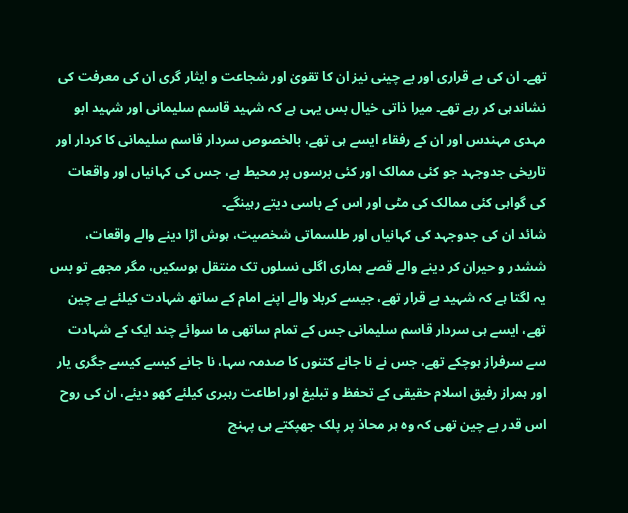تھے۔ ان کی بے قراری اور بے چینی نیز ان کا تقویٰ اور شجاعت و ایثار گری ان کی معرفت کی نشاندہی کر رہے تھے۔ میرا ذاتی خیال بس یہی ہے کہ شہید قاسم سلیمانی اور شہید ابو مہدی مہندس اور ان کے رفقاء ایسے ہی تھے، بالخصوص سردار قاسم سلیمانی کا کردار اور تاریخی جدوجہد جو کئی ممالک اور کئی برسوں پر محیط ہے، جس کی کہانیاں اور واقعات کی گواہی کئی ممالک کی مٹی اور اس کے باسی دیتے رہینگے۔
شائد ان کی جدوجہد کی کہانیاں اور طلسماتی شخصیت، ہوش اڑا دینے والے واقعات، ششدر و حیران کر دینے والے قصے ہماری اگلی نسلوں تک منتقل ہوسکیں، مگر مجھے تو بس یہ لگتا ہے کہ شہید بے قرار تھے، جیسے کربلا والے اپنے امام کے ساتھ شہادت کیلئے بے چین تھے، ایسے ہی سردار قاسم سلیمانی جس کے تمام ساتھی ما سوائے چند ایک کے شہادت سے سرفراز ہوچکے تھے، جس نے نا جانے کتنوں کا صدمہ سہا، نا جانے کیسے کیسے جگری یار اور ہمراز رفیق اسلام حقیقی کے تحفظ و تبلیغ اور اطاعت رہبری کیلئے کھو دیئے، ان کی روح اس قدر بے چین تھی کہ وہ ہر محاذ پر پلک جھپکتے ہی پہنچ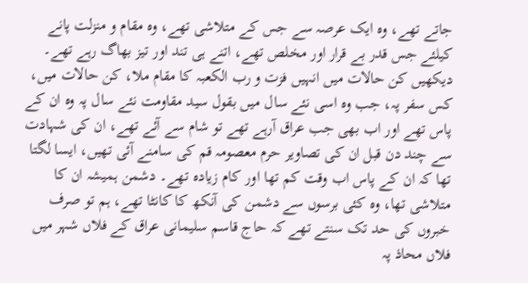جاتے تھے، وہ ایک عرصہ سے جس کے متلاشی تھے، وہ مقام و منزلت پانے کیلئے جس قدر بے قرار اور مخلص تھے، اتنے ہی تند اور تیز بھاگ رہے تھے۔
دیکھیں کن حالات میں انہیں فزت و رب الکعبہ کا مقام ملا، کن حالات میں، کس سفر پہ، جب وہ اسی نئے سال میں بقول سید مقاومت نئے سال پہ وہ ان کے پاس تھے اور اب بھی جب عراق آرہے تھے تو شام سے آئے تھے، ان کی شہادت سے چند دن قبل ان کی تصاویر حرم معصومہ قم کی سامنے آئی تھیں، ایسا لگتا تھا کہ ان کے پاس اب وقت کم تھا اور کام زیادہ تھے۔ دشمن ہمیشہ ان کا متلاشی تھا، وہ کئی برسوں سے دشمن کی آنکھ کا کانٹا تھے، ہم تو صرف خبروں کی حد تک سنتے تھے کہ حاج قاسم سلیمانی عراق کے فلاں شہر میں فلاں محاذ پہ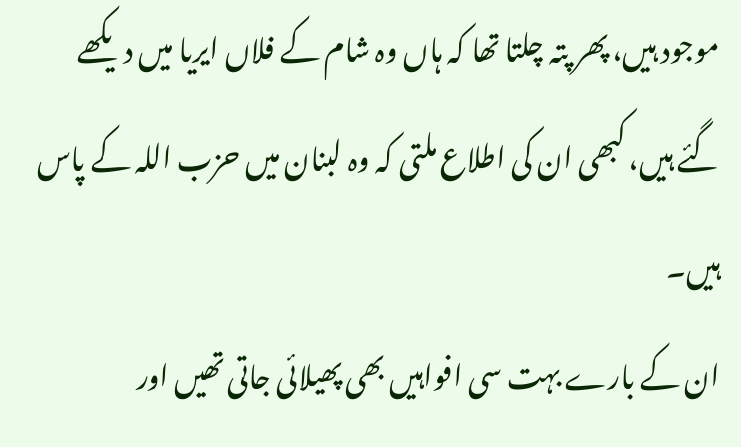موجود ہیں، پھر پتہ چلتا تھا کہ ہاں وہ شام کے فلاں ایریا میں دیکھے گئے ہیں، کبھی ان کی اطلاع ملتی کہ وہ لبنان میں حزب اللہ کے پاس ہیں۔
ان کے بارے بہت سی افواہیں بھی پھیلائی جاتی تھیں اور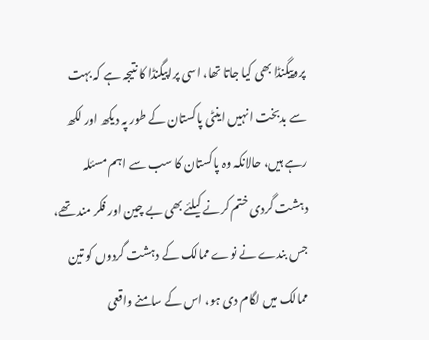پروپیگنڈا بھی کیا جاتا تھا، اسی پراپیگنڈا کا نتیجہ ہے کہ بہت سے بدبخت انہیں اینٹی پاکستان کے طور پہ دیکھ اور لکھ رہے ہیں، حالانکہ وہ پاکستان کا سب سے اہم مسئلہ دہشت گردی ختم کرنے کیلئے بھی بے چین اور فکر مند تھے، جس بندے نے نوے ممالک کے دہشت گردوں کو تین ممالک میں لگام دی ہو، اس کے سامنے واقعی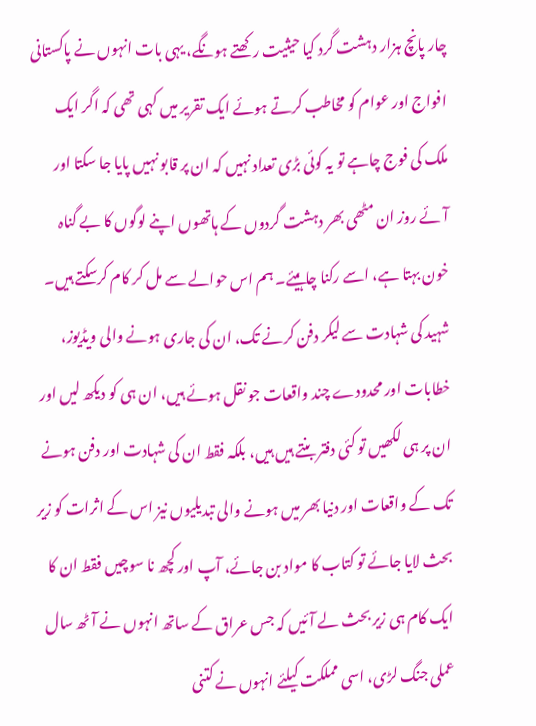چار پانچ ہزار دہشت گرد کیا حیثیت رکھتے ہونگے، یہی بات انہوں نے پاکستانی افواج اور عوام کو مخاطب کرتے ہوئے ایک تقریر میں کہی تھی کہ اگر ایک ملک کی فوج چاہے تو یہ کوئی بڑی تعداد نہیں کہ ان پر قابو نہیں پایا جا سکتا اور آئے روز ان مٹھی بھر دہشت گردوں کے ہاتھوں اپنے لوگوں کا بے گناہ خون بہتا ہے، اسے رکنا چاہیئے۔ ہم اس حوالے سے مل کر کام کرسکتے ہیں۔
شہید کی شہادت سے لیکر دفن کرنے تک، ان کی جاری ہونے والی ویڈیوز، خطابات اور محدودے چند واقعات جو نقل ہوئے ہیں، ان ہی کو دیکھ لیں اور ان پر ہی لکھیں تو کئی دفتر بنتے ہیں ہیں، بلکہ فقط ان کی شہادت اور دفن ہونے تک کے واقعات اور دنیا بھر میں ہونے والی تبدیلیوں نیز اس کے اثرات کو زیر بحث لایا جائے تو کتاب کا مواد بن جائے، آپ اور کچھ نا سوچیں فقط ان کا ایک کام ہی زیر بحث لے آئیں کہ جس عراق کے ساتھ انہوں نے آٹھ سال عملی جنگ لڑی، اسی مملکت کیلئے انہوں نے کتنی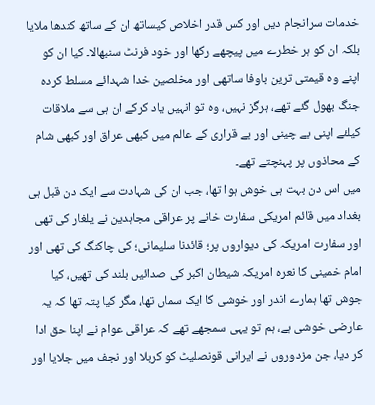خدمات سرانجام دیں اور کس قدر اخلاص کیساتھ ان کے ساتھ کندھا ملایا بلکہ ان کو ہر خطرے میں پیچھے رکھا اور خود فرنٹ سنبھالا۔ کیا ان کو اپنے وہ قیمتی ترین باوفا ساتھی اور مخلصین خدا شہدائے مسلط کردہ جنگ بھول گئے تھے، ہرگز نہیں، وہ تو انہیں یاد کرکے ان ہی سے ملاقات کیلئے اپنی بے چینی اور بے قراری کے عالم میں کبھی عراق اور کبھی شام کے محاذوں پر پہنچتے تھے۔
میں اس دن بہت ہی خوش ہوا تھا، جب ان کی شہادت سے ایک دن قبل ہی بغداد میں قائم امریکی سفارت خانے پر عراقی مجاہدین نے یلغار کی تھی اور سفارت امریکہ کی دیواروں پر؛ قائدنا سلیمانی؛ کی چاکنگ کی تھی اور امام خمینی کا نعرہ امریکہ شیطان اکبر کی صدائیں بلند کی تھیں، کیا جوش تھا ہمارے اندر اور خوشی کا ایک سماں تھا، مگر کیا پتہ تھا کہ یہ عارضی خوشی ہے، ہم تو یہی سمجھے تھے کہ عراقی عوام نے اپنا حق ادا کر دیا، جن مزدوروں نے ایرانی قونصلیٹ کو کربلا اور نجف میں جلایا اور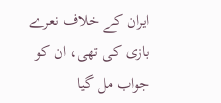ایران کے خلاف نعرے بازی کی تھی، ان کو جواب مل گیا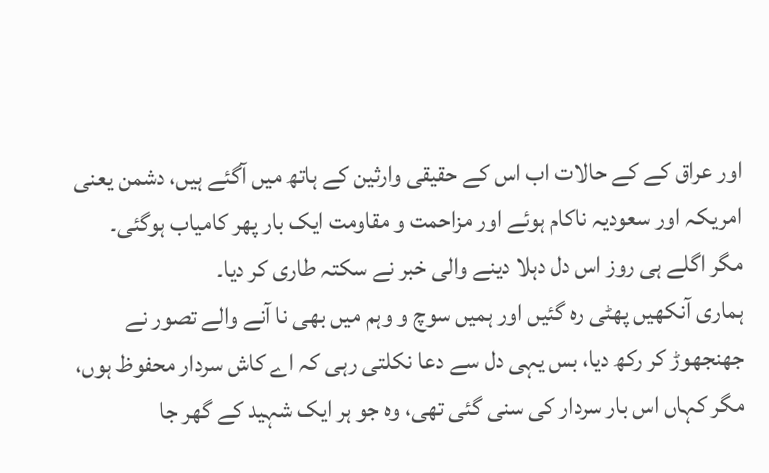اور عراق کے کے حالات اب اس کے حقیقی وارثین کے ہاتھ میں آگئے ہیں، دشمن یعنی امریکہ اور سعودیہ ناکام ہوئے اور مزاحمت و مقاومت ایک بار پھر کامیاب ہوگئی۔ مگر اگلے ہی روز اس دل دہلا دینے والی خبر نے سکتہ طاری کر دیا۔
ہماری آنکھیں پھٹی رہ گئیں اور ہمیں سوچ و وہم میں بھی نا آنے والے تصور نے جھنجھوڑ کر رکھ دیا، بس یہی دل سے دعا نکلتی رہی کہ اے کاش سردار محفوظ ہوں، مگر کہاں اس بار سردار کی سنی گئی تھی، وہ جو ہر ایک شہید کے گھر جا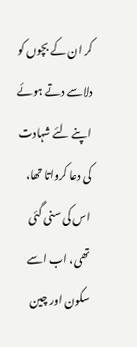کر ان کے بچوں کو دلاسے دتے ہوئے اپنے لئے شہادت کی دعا کرواتا تھا، اس کی سنی گئی تھی، اب اسے سکون اور چین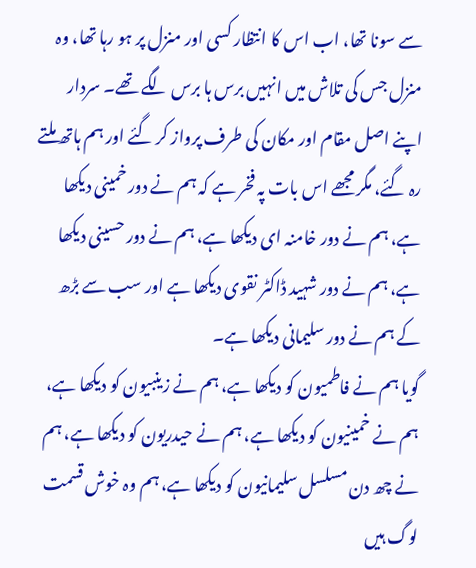سے سونا تھا، اب اس کا انتظار کسی اور منزل پر ہو رہا تھا، وہ منزل جس کی تلاش میں انہیں برس ہا برس لگے تھے۔ سردار اپنے اصل مقام اور مکان کی طرف پرواز کر گئے اور ہم ہاتھ ملتے رہ گئے، مگر مجھے اس بات پہ فخر ہے کہ ہم نے دور خمینی دیکھا ہے، ہم نے دور خامنہ ای دیکھا ہے، ہم نے دور حسینی دیکھا ہے، ہم نے دور شہید ڈاکٹر نقوی دیکھا ہے اور سب سے بڑھ کے ہم نے دور سلیمانی دیکھا ہے۔
گویا ہم نے فاطمیون کو دیکھا ہے، ہم نے زینبیون کو دیکھا ہے، ہم نے خمینیون کو دیکھا ہے، ہم نے حیدریون کو دیکھا ہے، ہم نے چھ دن مسلسل سلیمانیون کو دیکھا ہے، ہم وہ خوش قسمت لوگ ہیں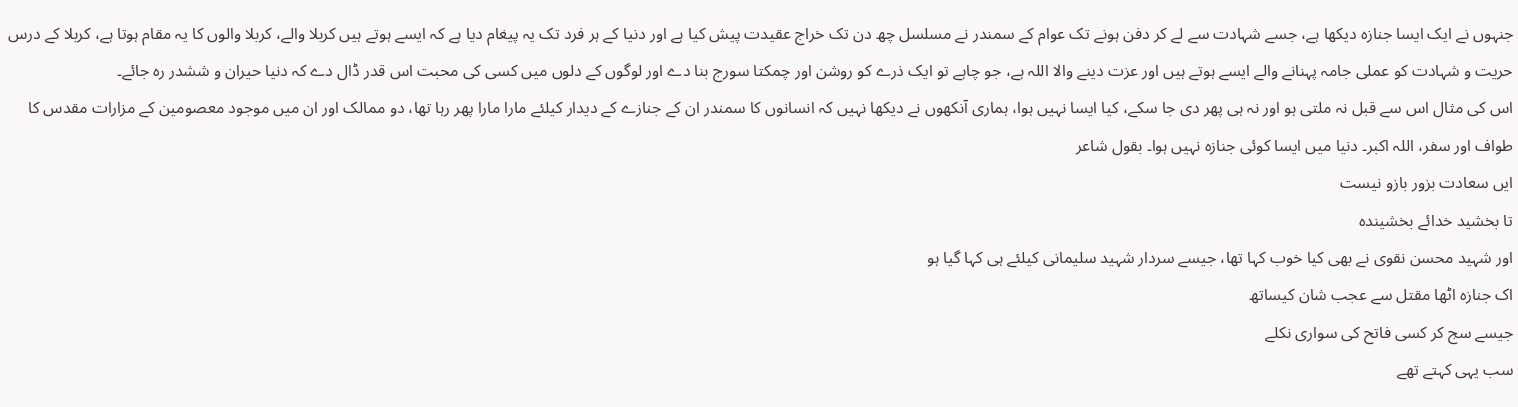جنہوں نے ایک ایسا جنازہ دیکھا ہے، جسے شہادت سے لے کر دفن ہونے تک عوام کے سمندر نے مسلسل چھ دن تک خراج عقیدت پیش کیا ہے اور دنیا کے ہر فرد تک یہ پیغام دیا ہے کہ ایسے ہوتے ہیں کربلا والے، کربلا والوں کا یہ مقام ہوتا ہے، کربلا کے درس حریت و شہادت کو عملی جامہ پہنانے والے ایسے ہوتے ہیں اور عزت دینے والا اللہ ہے، جو چاہے تو ایک ذرے کو روشن اور چمکتا سورج بنا دے اور لوگوں کے دلوں میں کسی کی محبت اس قدر ڈال دے کہ دنیا حیران و ششدر رہ جائے۔
اس کی مثال اس سے قبل نہ ملتی ہو اور نہ ہی پھر دی جا سکے، کیا ایسا نہیں ہوا، ہماری آنکھوں نے دیکھا نہیں کہ انسانوں کا سمندر ان کے جنازے کے دیدار کیلئے مارا مارا پھر رہا تھا، دو ممالک اور ان میں موجود معصومین کے مزارات مقدس کا طواف اور سفر، اللہ اکبر۔ دنیا میں ایسا کوئی جنازہ نہیں ہوا۔ بقول شاعر
ایں سعادت بزور بازو نیست
تا بخشید خدائے بخشیندہ
اور شہید محسن نقوی نے بھی کیا خوب کہا تھا، جیسے سردار شہید سلیمانی کیلئے ہی کہا گیا ہو
اک جنازہ اٹھا مقتل سے عجب شان کیساتھ
جیسے سج کر کسی فاتح کی سواری نکلے
سب یہی کہتے تھے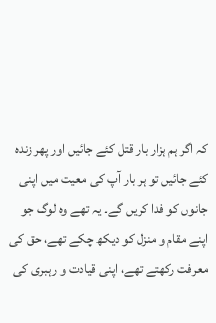کہ اگر ہم ہزار بار قتل کئے جائیں اور پھر زندہ کئے جائیں تو ہر بار آپ کی معیت میں اپنی جانوں کو فدا کریں گے۔ یہ تھے وہ لوگ جو اپنے مقام و منزل کو دیکھ چکے تھے، حق کی معرفت رکھتے تھے، اپنی قیادت و رہبری کی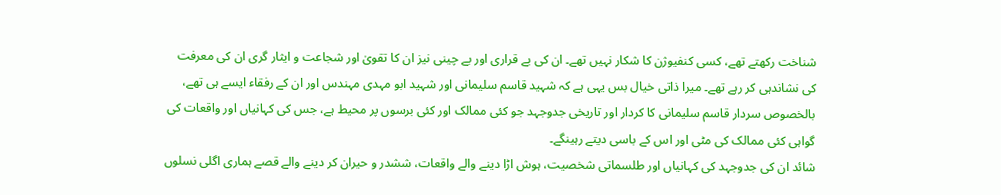شناخت رکھتے تھے، کسی کنفیوژن کا شکار نہیں تھے۔ ان کی بے قراری اور بے چینی نیز ان کا تقویٰ اور شجاعت و ایثار گری ان کی معرفت کی نشاندہی کر رہے تھے۔ میرا ذاتی خیال بس یہی ہے کہ شہید قاسم سلیمانی اور شہید ابو مہدی مہندس اور ان کے رفقاء ایسے ہی تھے، بالخصوص سردار قاسم سلیمانی کا کردار اور تاریخی جدوجہد جو کئی ممالک اور کئی برسوں پر محیط ہے، جس کی کہانیاں اور واقعات کی گواہی کئی ممالک کی مٹی اور اس کے باسی دیتے رہینگے۔
شائد ان کی جدوجہد کی کہانیاں اور طلسماتی شخصیت، ہوش اڑا دینے والے واقعات، ششدر و حیران کر دینے والے قصے ہماری اگلی نسلوں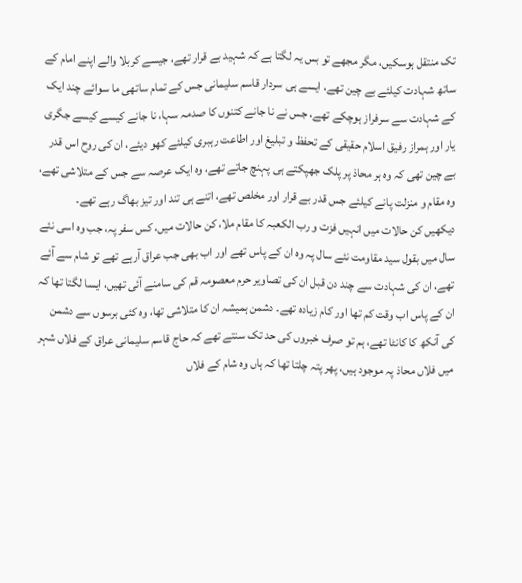تک منتقل ہوسکیں، مگر مجھے تو بس یہ لگتا ہے کہ شہید بے قرار تھے، جیسے کربلا والے اپنے امام کے ساتھ شہادت کیلئے بے چین تھے، ایسے ہی سردار قاسم سلیمانی جس کے تمام ساتھی ما سوائے چند ایک کے شہادت سے سرفراز ہوچکے تھے، جس نے نا جانے کتنوں کا صدمہ سہا، نا جانے کیسے کیسے جگری یار اور ہمراز رفیق اسلام حقیقی کے تحفظ و تبلیغ اور اطاعت رہبری کیلئے کھو دیئے، ان کی روح اس قدر بے چین تھی کہ وہ ہر محاذ پر پلک جھپکتے ہی پہنچ جاتے تھے، وہ ایک عرصہ سے جس کے متلاشی تھے، وہ مقام و منزلت پانے کیلئے جس قدر بے قرار اور مخلص تھے، اتنے ہی تند اور تیز بھاگ رہے تھے۔
دیکھیں کن حالات میں انہیں فزت و رب الکعبہ کا مقام ملا، کن حالات میں، کس سفر پہ، جب وہ اسی نئے سال میں بقول سید مقاومت نئے سال پہ وہ ان کے پاس تھے اور اب بھی جب عراق آرہے تھے تو شام سے آئے تھے، ان کی شہادت سے چند دن قبل ان کی تصاویر حرم معصومہ قم کی سامنے آئی تھیں، ایسا لگتا تھا کہ ان کے پاس اب وقت کم تھا اور کام زیادہ تھے۔ دشمن ہمیشہ ان کا متلاشی تھا، وہ کئی برسوں سے دشمن کی آنکھ کا کانٹا تھے، ہم تو صرف خبروں کی حد تک سنتے تھے کہ حاج قاسم سلیمانی عراق کے فلاں شہر میں فلاں محاذ پہ موجود ہیں، پھر پتہ چلتا تھا کہ ہاں وہ شام کے فلاں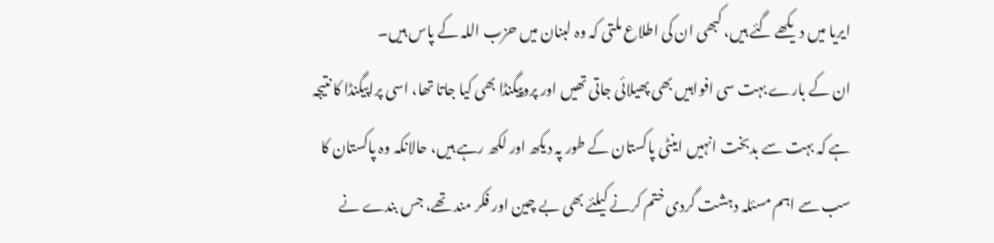ایریا میں دیکھے گئے ہیں، کبھی ان کی اطلاع ملتی کہ وہ لبنان میں حزب اللہ کے پاس ہیں۔
ان کے بارے بہت سی افواہیں بھی پھیلائی جاتی تھیں اور پروپیگنڈا بھی کیا جاتا تھا، اسی پراپیگنڈا کا نتیجہ ہے کہ بہت سے بدبخت انہیں اینٹی پاکستان کے طور پہ دیکھ اور لکھ رہے ہیں، حالانکہ وہ پاکستان کا سب سے اہم مسئلہ دہشت گردی ختم کرنے کیلئے بھی بے چین اور فکر مند تھے، جس بندے نے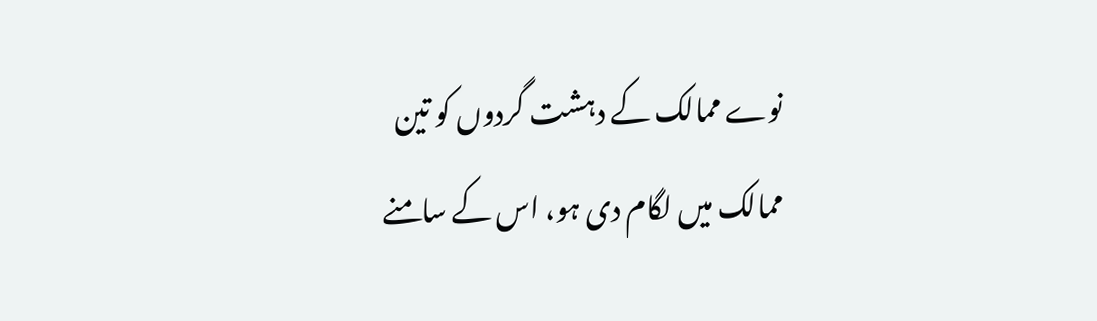نوے ممالک کے دہشت گردوں کو تین ممالک میں لگام دی ہو، اس کے سامنے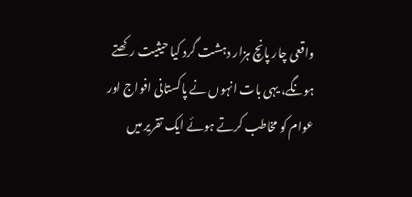واقعی چار پانچ ہزار دہشت گرد کیا حیثیت رکھتے ہونگے، یہی بات انہوں نے پاکستانی افواج اور عوام کو مخاطب کرتے ہوئے ایک تقریر میں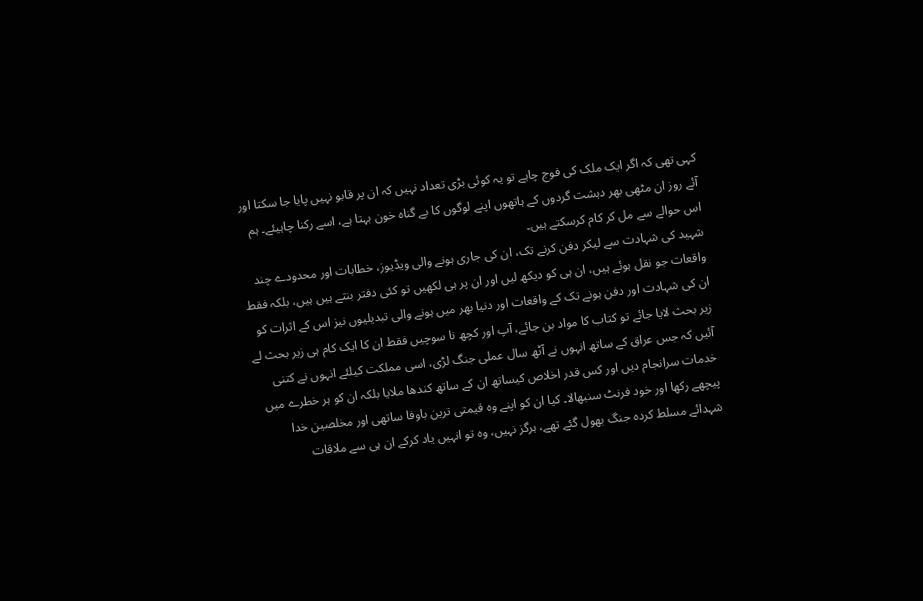کہی تھی کہ اگر ایک ملک کی فوج چاہے تو یہ کوئی بڑی تعداد نہیں کہ ان پر قابو نہیں پایا جا سکتا اور آئے روز ان مٹھی بھر دہشت گردوں کے ہاتھوں اپنے لوگوں کا بے گناہ خون بہتا ہے، اسے رکنا چاہیئے۔ ہم اس حوالے سے مل کر کام کرسکتے ہیں۔
شہید کی شہادت سے لیکر دفن کرنے تک، ان کی جاری ہونے والی ویڈیوز، خطابات اور محدودے چند واقعات جو نقل ہوئے ہیں، ان ہی کو دیکھ لیں اور ان پر ہی لکھیں تو کئی دفتر بنتے ہیں ہیں، بلکہ فقط ان کی شہادت اور دفن ہونے تک کے واقعات اور دنیا بھر میں ہونے والی تبدیلیوں نیز اس کے اثرات کو زیر بحث لایا جائے تو کتاب کا مواد بن جائے، آپ اور کچھ نا سوچیں فقط ان کا ایک کام ہی زیر بحث لے آئیں کہ جس عراق کے ساتھ انہوں نے آٹھ سال عملی جنگ لڑی، اسی مملکت کیلئے انہوں نے کتنی خدمات سرانجام دیں اور کس قدر اخلاص کیساتھ ان کے ساتھ کندھا ملایا بلکہ ان کو ہر خطرے میں پیچھے رکھا اور خود فرنٹ سنبھالا۔ کیا ان کو اپنے وہ قیمتی ترین باوفا ساتھی اور مخلصین خدا شہدائے مسلط کردہ جنگ بھول گئے تھے، ہرگز نہیں، وہ تو انہیں یاد کرکے ان ہی سے ملاقات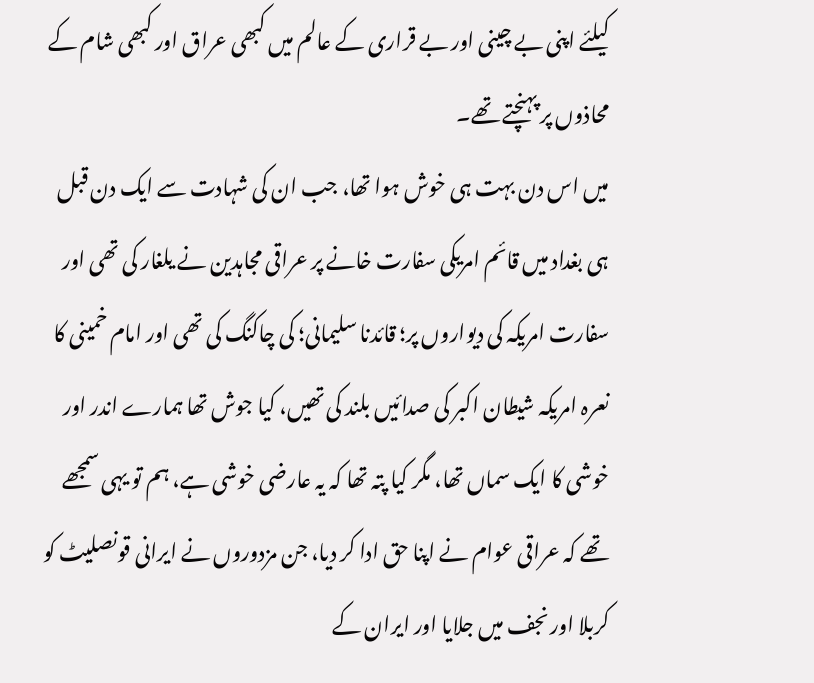کیلئے اپنی بے چینی اور بے قراری کے عالم میں کبھی عراق اور کبھی شام کے محاذوں پر پہنچتے تھے۔
میں اس دن بہت ہی خوش ہوا تھا، جب ان کی شہادت سے ایک دن قبل ہی بغداد میں قائم امریکی سفارت خانے پر عراقی مجاہدین نے یلغار کی تھی اور سفارت امریکہ کی دیواروں پر؛ قائدنا سلیمانی؛ کی چاکنگ کی تھی اور امام خمینی کا نعرہ امریکہ شیطان اکبر کی صدائیں بلند کی تھیں، کیا جوش تھا ہمارے اندر اور خوشی کا ایک سماں تھا، مگر کیا پتہ تھا کہ یہ عارضی خوشی ہے، ہم تو یہی سمجھے تھے کہ عراقی عوام نے اپنا حق ادا کر دیا، جن مزدوروں نے ایرانی قونصلیٹ کو کربلا اور نجف میں جلایا اور ایران کے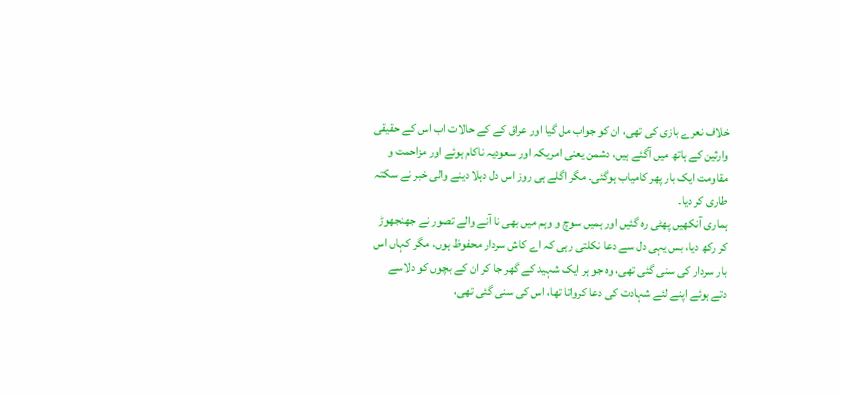خلاف نعرے بازی کی تھی، ان کو جواب مل گیا اور عراق کے کے حالات اب اس کے حقیقی وارثین کے ہاتھ میں آگئے ہیں، دشمن یعنی امریکہ اور سعودیہ ناکام ہوئے اور مزاحمت و مقاومت ایک بار پھر کامیاب ہوگئی۔ مگر اگلے ہی روز اس دل دہلا دینے والی خبر نے سکتہ طاری کر دیا۔
ہماری آنکھیں پھٹی رہ گئیں اور ہمیں سوچ و وہم میں بھی نا آنے والے تصور نے جھنجھوڑ کر رکھ دیا، بس یہی دل سے دعا نکلتی رہی کہ اے کاش سردار محفوظ ہوں، مگر کہاں اس بار سردار کی سنی گئی تھی، وہ جو ہر ایک شہید کے گھر جا کر ان کے بچوں کو دلاسے دتے ہوئے اپنے لئے شہادت کی دعا کرواتا تھا، اس کی سنی گئی تھی،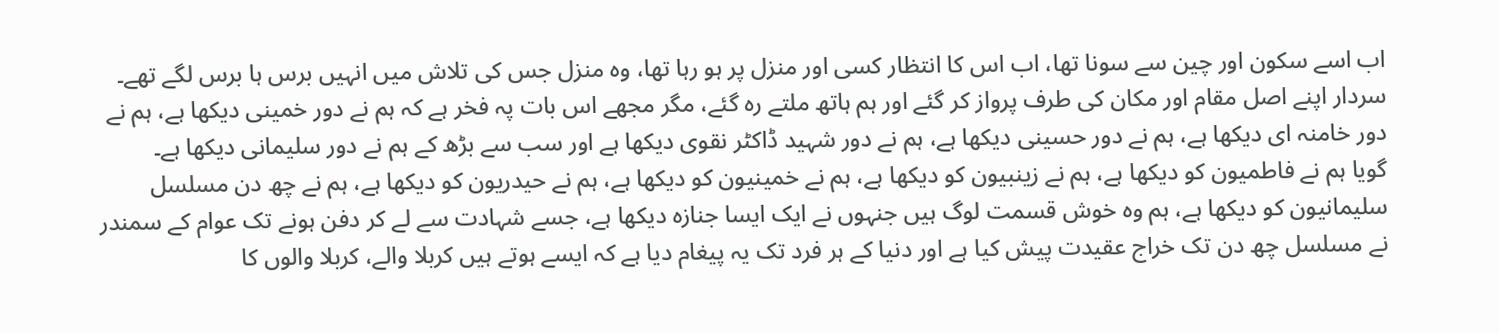اب اسے سکون اور چین سے سونا تھا، اب اس کا انتظار کسی اور منزل پر ہو رہا تھا، وہ منزل جس کی تلاش میں انہیں برس ہا برس لگے تھے۔ سردار اپنے اصل مقام اور مکان کی طرف پرواز کر گئے اور ہم ہاتھ ملتے رہ گئے، مگر مجھے اس بات پہ فخر ہے کہ ہم نے دور خمینی دیکھا ہے، ہم نے دور خامنہ ای دیکھا ہے، ہم نے دور حسینی دیکھا ہے، ہم نے دور شہید ڈاکٹر نقوی دیکھا ہے اور سب سے بڑھ کے ہم نے دور سلیمانی دیکھا ہے۔
گویا ہم نے فاطمیون کو دیکھا ہے، ہم نے زینبیون کو دیکھا ہے، ہم نے خمینیون کو دیکھا ہے، ہم نے حیدریون کو دیکھا ہے، ہم نے چھ دن مسلسل سلیمانیون کو دیکھا ہے، ہم وہ خوش قسمت لوگ ہیں جنہوں نے ایک ایسا جنازہ دیکھا ہے، جسے شہادت سے لے کر دفن ہونے تک عوام کے سمندر نے مسلسل چھ دن تک خراج عقیدت پیش کیا ہے اور دنیا کے ہر فرد تک یہ پیغام دیا ہے کہ ایسے ہوتے ہیں کربلا والے، کربلا والوں کا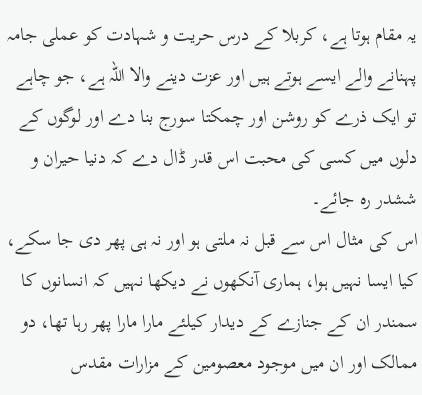یہ مقام ہوتا ہے، کربلا کے درس حریت و شہادت کو عملی جامہ پہنانے والے ایسے ہوتے ہیں اور عزت دینے والا اللہ ہے، جو چاہے تو ایک ذرے کو روشن اور چمکتا سورج بنا دے اور لوگوں کے دلوں میں کسی کی محبت اس قدر ڈال دے کہ دنیا حیران و ششدر رہ جائے۔
اس کی مثال اس سے قبل نہ ملتی ہو اور نہ ہی پھر دی جا سکے، کیا ایسا نہیں ہوا، ہماری آنکھوں نے دیکھا نہیں کہ انسانوں کا سمندر ان کے جنازے کے دیدار کیلئے مارا مارا پھر رہا تھا، دو ممالک اور ان میں موجود معصومین کے مزارات مقدس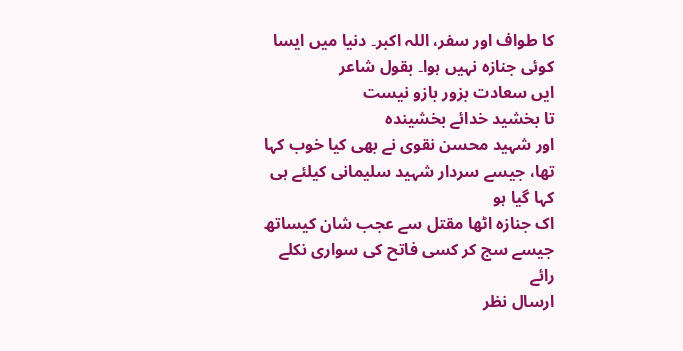کا طواف اور سفر، اللہ اکبر۔ دنیا میں ایسا کوئی جنازہ نہیں ہوا۔ بقول شاعر
ایں سعادت بزور بازو نیست
تا بخشید خدائے بخشیندہ
اور شہید محسن نقوی نے بھی کیا خوب کہا تھا، جیسے سردار شہید سلیمانی کیلئے ہی کہا گیا ہو
اک جنازہ اٹھا مقتل سے عجب شان کیساتھ
جیسے سج کر کسی فاتح کی سواری نکلے
رائے
ارسال نظر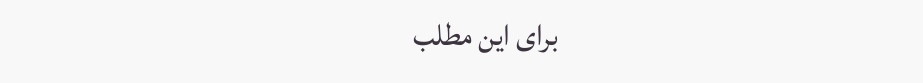برای این مطلب